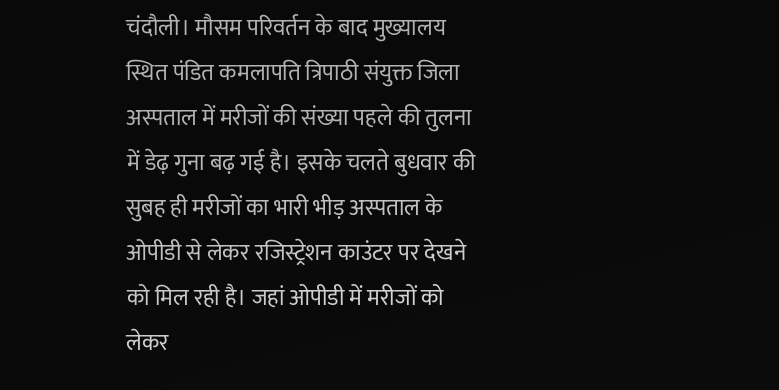चंदौली। मौसम परिवर्तन के बाद मुख्यालय स्थित पंडित कमलापति त्रिपाठी संयुक्त जिला अस्पताल में मरीजों की संख्या पहले की तुलना में डेढ़ गुना बढ़ गई है। इसके चलते बुधवार की सुबह ही मरीजों का भारी भीड़ अस्पताल के ओपीडी से लेकर रजिस्ट्रेशन काउंटर पर देखने को मिल रही है। जहां ओपीडी में मरीजों को लेकर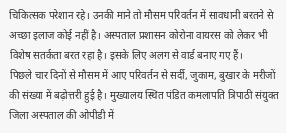चिकित्सक परेशान रहे। उनकी माने तो मौसम परिवर्तन में सावधानी बरतने से अच्छा इलाज कोई नहीं है। अस्पताल प्रशासन कोरोना वायरस को लेकर भी विशेष सतर्कता बरत रहा है। इसके लिए अलग से वार्ड बनाए गए हैं।
पिछले चार दिनों से मौसम में आए परिवर्तन से सर्दी, जुकाम, बुखार के मरीजों की संख्या में बढ़ोत्तरी हुई है। मुख्यालय स्थित पंडित कमलापति त्रिपाठी संयुक्त जिला अस्पताल की ओपीडी में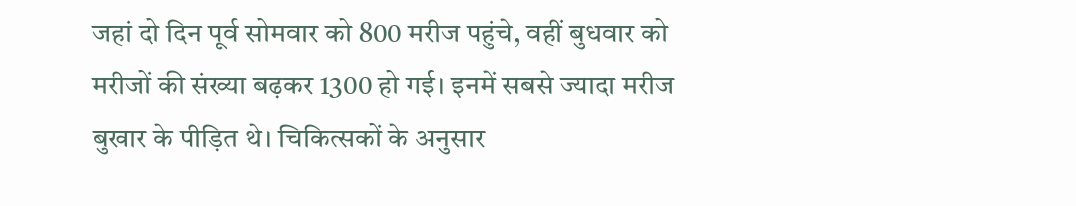जहां दो दिन पूर्व सोमवार को 800 मरीज पहुंचे, वहीं बुधवार को मरीजों की संख्या बढ़कर 1300 हो गई। इनमें सबसे ज्यादा मरीज बुखार के पीड़ित थे। चिकित्सकों के अनुसार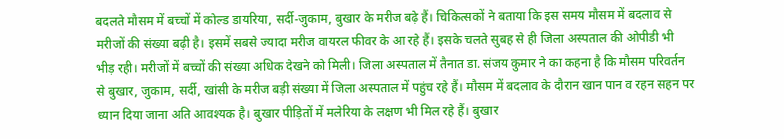बदलते मौसम में बच्चों में कोल्ड डायरिया, सर्दी-जुकाम, बुखार के मरीज बढ़े हैं। चिकित्सकों ने बताया कि इस समय मौसम में बदलाव से मरीजों की संख्या बढ़ी है। इसमें सबसे ज्यादा मरीज वायरल फीवर के आ रहे हैं। इसके चलते सुबह से ही जिला अस्पताल की ओपीडी भी भीड़ रही। मरीजों में बच्चों की संख्या अधिक देखने को मिली। जिला अस्पताल में तैनात डा. संजय कुमार ने का कहना है कि मौसम परिवर्तन से बुखार, जुकाम, सर्दी, खांसी के मरीज बड़ी संख्या में जिला अस्पताल में पहुंच रहे हैं। मौसम में बदलाव के दौरान खान पान व रहन सहन पर ध्यान दिया जाना अति आवश्यक है। बुखार पीड़ितों में मलेरिया के लक्षण भी मिल रहे हैं। बुखार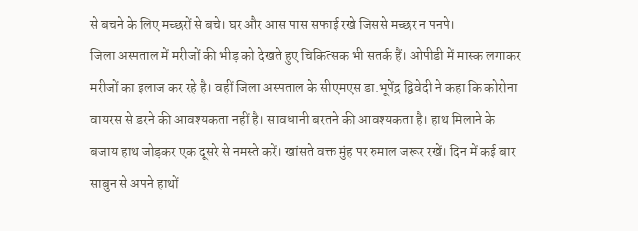से बचने के लिए मच्छरों से बचे। घर और आस पास सफाई रखे जिससे मच्छर न पनपे।
जिला अस्पताल में मरीजों की भीड़ को देखते हुए चिकित्सक भी सतर्क हैं। ओपीडी में मास्क लगाकर मरीजों का इलाज कर रहे है। वहीं जिला अस्पताल के सीएमएस डा.भूपेंद्र द्विवेदी ने कहा कि कोरोना वायरस से डरने की आवश्यकता नहीं है। सावधानी बरतने की आवश्यकता है। हाथ मिलाने के बजाय हाथ जोड़कर एक दूसरे से नमस्ते करें। खांसते वक्त मुंह पर रुमाल जरूर रखें। दिन में कई बार साबुन से अपने हाथों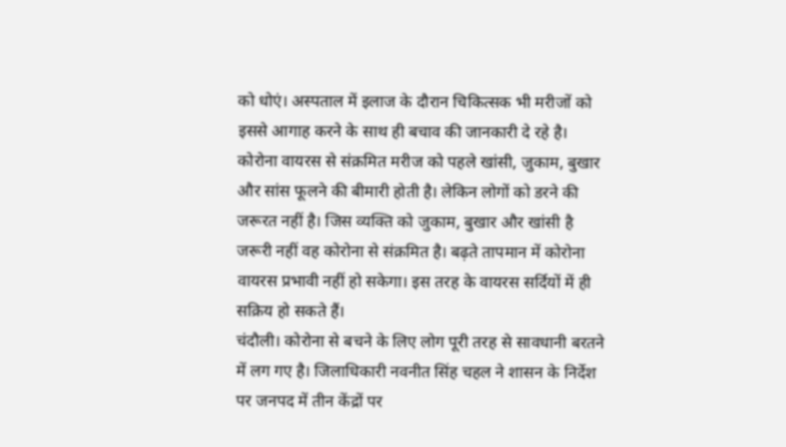को धोएं। अस्पताल में इलाज के दौरान चिकित्सक भी मरीजों को इससे आगाह करने के साथ ही बचाव की जानकारी दे रहे है।
कोरोना वायरस से संक्रमित मरीज को पहले खांसी, जुकाम, बुखार और सांस फूलने की बीमारी होती है। लेकिन लोगों को डरने की जरूरत नहीं है। जिस व्यक्ति को जुकाम, बुखार और खांसी है जरूरी नहीं वह कोरोना से संक्रमित है। बढ़ते तापमान में कोरोना वायरस प्रभावी नहीं हो सकेगा। इस तरह के वायरस सर्दियों में ही सक्रिय हो सकते हैं।
चंदौली। कोरोना से बचने के लिए लोग पूरी तरह से सावधानी बरतने में लग गए है। जिलाधिकारी नवनीत सिंह चहल ने शासन के निर्देश पर जनपद में तीन केंद्रों पर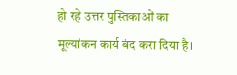हो रहे उत्तर पुस्तिकाओं का मूल्यांकन कार्य बंद करा दिया है।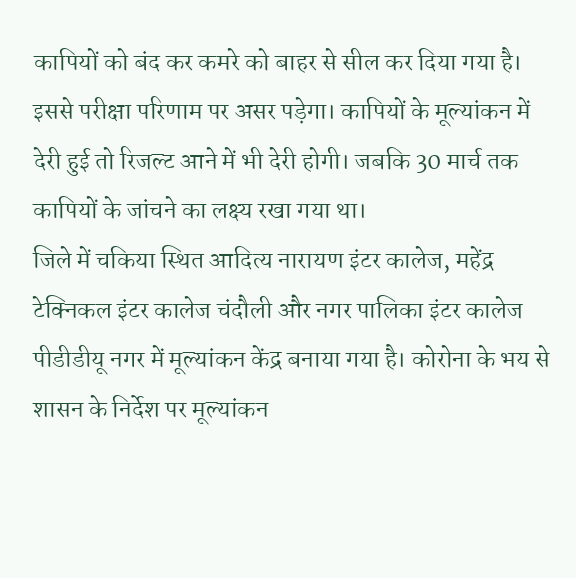कापियों को बंद कर कमरे को बाहर से सील कर दिया गया है। इससे परीक्षा परिणाम पर असर पड़ेगा। कापियों के मूल्यांकन में देरी हुई तो रिजल्ट आने में भी देरी होगी। जबकि 30 मार्च तक कापियों के जांचने का लक्ष्य रखा गया था।
जिले में चकिया स्थित आदित्य नारायण इंटर कालेज, महेंद्र टेक्निकल इंटर कालेज चंदौली और नगर पालिका इंटर कालेज पीडीडीयू नगर में मूल्यांकन केंद्र बनाया गया है। कोरोना के भय से शासन के निर्देश पर मूल्यांकन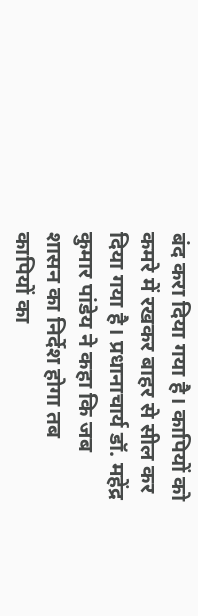बंद करा दिया गया है। कापियों को कमरे में रखकर बाहर से सील कर दिया गया है। प्रधानाचार्य डॉ. महेंद्र कुमार पांडेय ने कहा कि जब शासन का निर्देश होगा तब कापियों का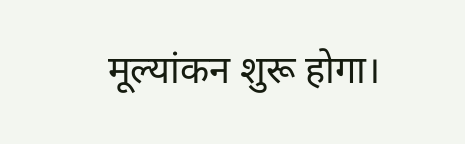मूल्यांकन शुरू होगा।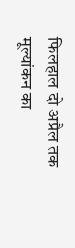फिलहाल दो अप्रैल तक मूल्यांकन का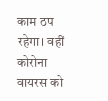काम ठप रहेगा। वहीं कोरोना वायरस को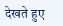देखते हुए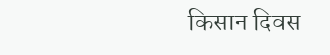किसान दिवस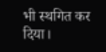भी स्थगित कर दिया।